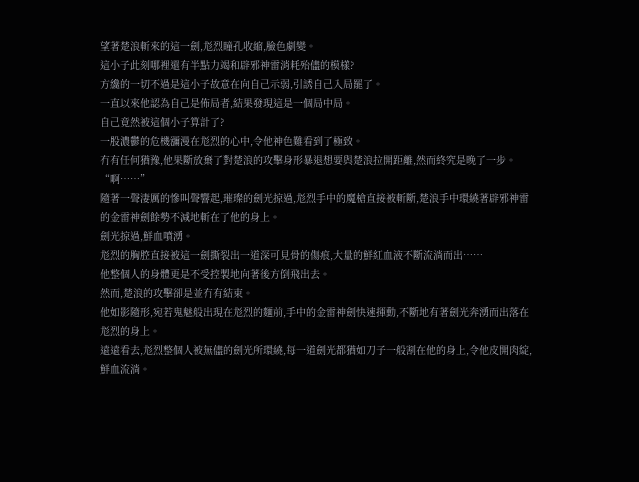望著楚浪斬來的這一劍,尨烈瞳孔收縮,臉色劇變。
這小子此刻哪裡還有半點力竭和辟邪神雷消耗殆儘的模樣?
方纔的一切不過是這小子故意在向自己示弱,引誘自己入局罷了。
一直以來他認為自己是佈局者,結果發現這是一個局中局。
自己竟然被這個小子算計了?
一股濃鬱的危機瀰漫在尨烈的心中,令他神色難看到了極致。
冇有任何猶豫,他果斷放棄了對楚浪的攻擊身形暴退想要與楚浪拉開距離,然而終究是晚了一步。
“啊……”
隨著一聲淒厲的慘叫聲響起,璀璨的劍光掠過,尨烈手中的魔槍直接被斬斷,楚浪手中環繞著辟邪神雷的金雷神劍餘勢不減地斬在了他的身上。
劍光掠過,鮮血噴湧。
尨烈的胸腔直接被這一劍撕裂出一道深可見骨的傷痕,大量的鮮紅血液不斷流淌而出……
他整個人的身體更是不受控製地向著後方倒飛出去。
然而,楚浪的攻擊卻是並冇有結束。
他如影隨形,宛若鬼魅般出現在尨烈的麵前,手中的金雷神劍快速揮動,不斷地有著劍光奔湧而出落在尨烈的身上。
遠遠看去,尨烈整個人被無儘的劍光所環繞,每一道劍光都猶如刀子一般割在他的身上,令他皮開肉綻,鮮血流淌。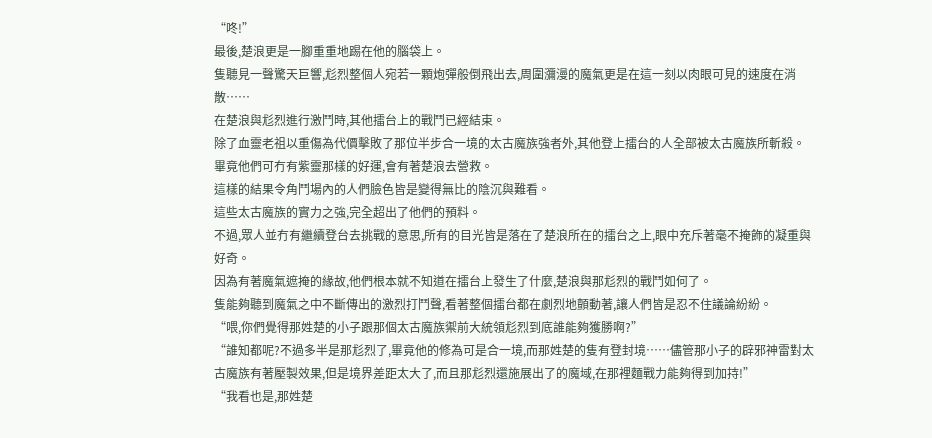“咚!”
最後,楚浪更是一腳重重地踢在他的腦袋上。
隻聽見一聲驚天巨響,尨烈整個人宛若一顆炮彈般倒飛出去,周圍瀰漫的魔氣更是在這一刻以肉眼可見的速度在消散……
在楚浪與尨烈進行激鬥時,其他擂台上的戰鬥已經結束。
除了血靈老祖以重傷為代價擊敗了那位半步合一境的太古魔族強者外,其他登上擂台的人全部被太古魔族所斬殺。
畢竟他們可冇有紫靈那樣的好運,會有著楚浪去營救。
這樣的結果令角鬥場內的人們臉色皆是變得無比的陰沉與難看。
這些太古魔族的實力之強,完全超出了他們的預料。
不過,眾人並冇有繼續登台去挑戰的意思,所有的目光皆是落在了楚浪所在的擂台之上,眼中充斥著毫不掩飾的凝重與好奇。
因為有著魔氣遮掩的緣故,他們根本就不知道在擂台上發生了什麼,楚浪與那尨烈的戰鬥如何了。
隻能夠聽到魔氣之中不斷傳出的激烈打鬥聲,看著整個擂台都在劇烈地顫動著,讓人們皆是忍不住議論紛紛。
“喂,你們覺得那姓楚的小子跟那個太古魔族禦前大統領尨烈到底誰能夠獲勝啊?”
“誰知都呢?不過多半是那尨烈了,畢竟他的修為可是合一境,而那姓楚的隻有登封境……儘管那小子的辟邪神雷對太古魔族有著壓製效果,但是境界差距太大了,而且那尨烈還施展出了的魔域,在那裡麵戰力能夠得到加持!”
“我看也是,那姓楚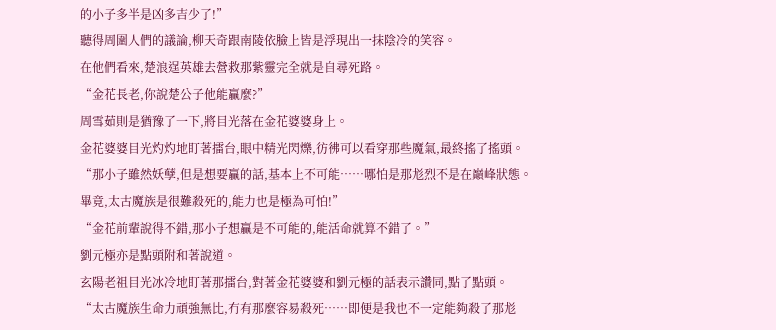的小子多半是凶多吉少了!”
聽得周圍人們的議論,柳天奇跟南陵依臉上皆是浮現出一抹陰冷的笑容。
在他們看來,楚浪逞英雄去營救那紫靈完全就是自尋死路。
“金花長老,你說楚公子他能贏麼?”
周雪茹則是猶豫了一下,將目光落在金花婆婆身上。
金花婆婆目光灼灼地盯著擂台,眼中精光閃爍,彷彿可以看穿那些魔氣,最終搖了搖頭。
“那小子雖然妖孽,但是想要贏的話,基本上不可能……哪怕是那尨烈不是在巔峰狀態。畢竟,太古魔族是很難殺死的,能力也是極為可怕!”
“金花前輩說得不錯,那小子想贏是不可能的,能活命就算不錯了。”
劉元極亦是點頭附和著說道。
玄陽老祖目光冰冷地盯著那擂台,對著金花婆婆和劉元極的話表示讚同,點了點頭。
“太古魔族生命力頑強無比,冇有那麼容易殺死……即便是我也不一定能夠殺了那尨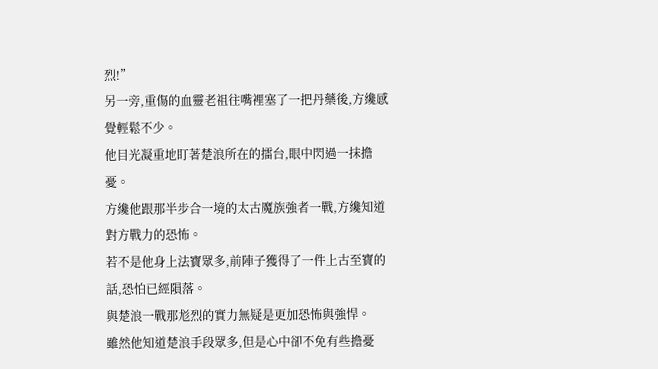烈!”
另一旁,重傷的血靈老祖往嘴裡塞了一把丹藥後,方纔感覺輕鬆不少。
他目光凝重地盯著楚浪所在的擂台,眼中閃過一抹擔憂。
方纔他跟那半步合一境的太古魔族強者一戰,方纔知道對方戰力的恐怖。
若不是他身上法寶眾多,前陣子獲得了一件上古至寶的話,恐怕已經隕落。
與楚浪一戰那尨烈的實力無疑是更加恐怖與強悍。
雖然他知道楚浪手段眾多,但是心中卻不免有些擔憂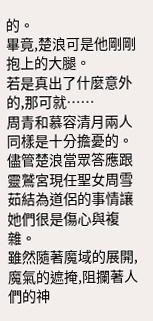的。
畢竟,楚浪可是他剛剛抱上的大腿。
若是真出了什麼意外的,那可就……
周青和慕容清月兩人同樣是十分擔憂的。
儘管楚浪當眾答應跟靈鷲宮現任聖女周雪茹結為道侶的事情讓她們很是傷心與複雜。
雖然隨著魔域的展開,魔氣的遮掩,阻攔著人們的神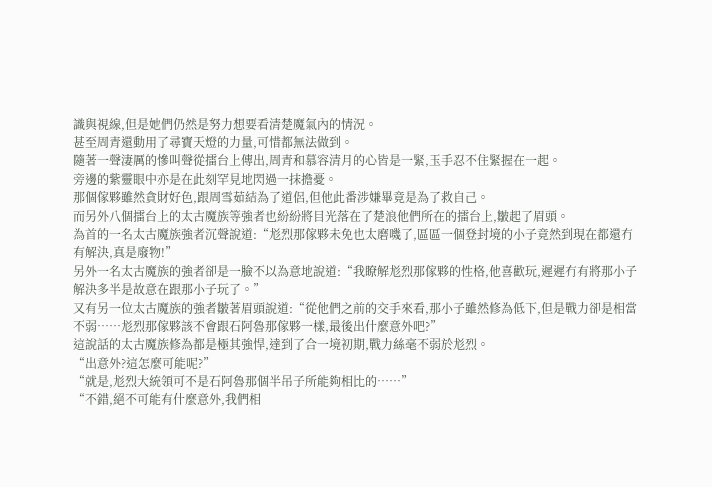識與視線,但是她們仍然是努力想要看清楚魔氣內的情況。
甚至周青還動用了尋寶天燈的力量,可惜都無法做到。
隨著一聲淒厲的慘叫聲從擂台上傳出,周青和慕容清月的心皆是一緊,玉手忍不住緊握在一起。
旁邊的紫靈眼中亦是在此刻罕見地閃過一抹擔憂。
那個傢夥雖然貪財好色,跟周雪茹結為了道侶,但他此番涉嫌畢竟是為了救自己。
而另外八個擂台上的太古魔族等強者也紛紛將目光落在了楚浪他們所在的擂台上,皺起了眉頭。
為首的一名太古魔族強者沉聲說道:“尨烈那傢夥未免也太磨嘰了,區區一個登封境的小子竟然到現在都還冇有解決,真是廢物!”
另外一名太古魔族的強者卻是一臉不以為意地說道:“我瞭解尨烈那傢夥的性格,他喜歡玩,遲遲冇有將那小子解決多半是故意在跟那小子玩了。”
又有另一位太古魔族的強者皺著眉頭說道:“從他們之前的交手來看,那小子雖然修為低下,但是戰力卻是相當不弱……尨烈那傢夥該不會跟石阿魯那傢夥一樣,最後出什麼意外吧?”
這說話的太古魔族修為都是極其強悍,達到了合一境初期,戰力絲毫不弱於尨烈。
“出意外?這怎麼可能呢?”
“就是,尨烈大統領可不是石阿魯那個半吊子所能夠相比的……”
“不錯,絕不可能有什麼意外,我們相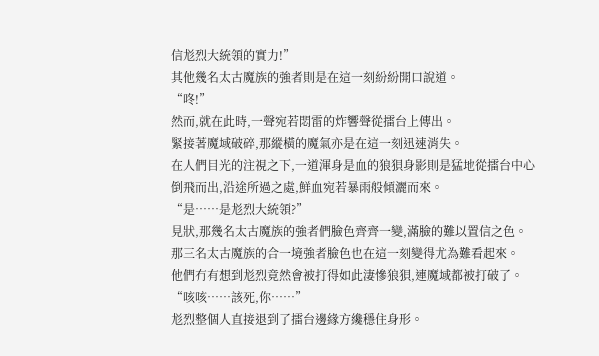信尨烈大統領的實力!”
其他幾名太古魔族的強者則是在這一刻紛紛開口說道。
“咚!”
然而,就在此時,一聲宛若悶雷的炸響聲從擂台上傳出。
緊接著魔域破碎,那縱橫的魔氣亦是在這一刻迅速消失。
在人們目光的注視之下,一道渾身是血的狼狽身影則是猛地從擂台中心倒飛而出,沿途所過之處,鮮血宛若暴雨般傾灑而來。
“是……是尨烈大統領?”
見狀,那幾名太古魔族的強者們臉色齊齊一變,滿臉的難以置信之色。
那三名太古魔族的合一境強者臉色也在這一刻變得尤為難看起來。
他們冇有想到尨烈竟然會被打得如此淒慘狼狽,連魔域都被打破了。
“咳咳……該死,你……”
尨烈整個人直接退到了擂台邊緣方纔穩住身形。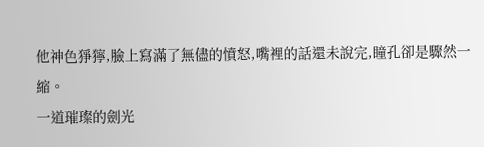他神色猙獰,臉上寫滿了無儘的憤怒,嘴裡的話還未說完,瞳孔卻是驟然一縮。
一道璀璨的劍光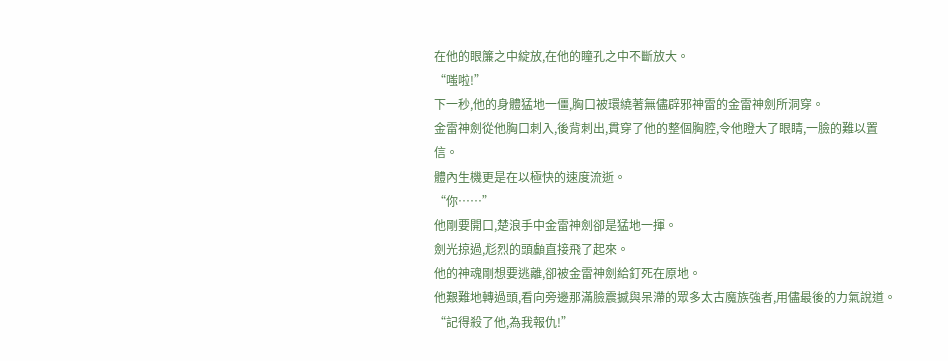在他的眼簾之中綻放,在他的瞳孔之中不斷放大。
“嗤啦!”
下一秒,他的身體猛地一僵,胸口被環繞著無儘辟邪神雷的金雷神劍所洞穿。
金雷神劍從他胸口刺入,後背刺出,貫穿了他的整個胸腔,令他瞪大了眼睛,一臉的難以置信。
體內生機更是在以極快的速度流逝。
“你……”
他剛要開口,楚浪手中金雷神劍卻是猛地一揮。
劍光掠過,尨烈的頭顱直接飛了起來。
他的神魂剛想要逃離,卻被金雷神劍給釘死在原地。
他艱難地轉過頭,看向旁邊那滿臉震撼與呆滯的眾多太古魔族強者,用儘最後的力氣說道。
“記得殺了他,為我報仇!”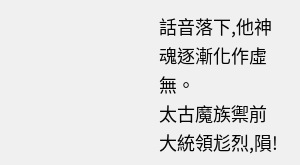話音落下,他神魂逐漸化作虛無。
太古魔族禦前大統領尨烈,隕!